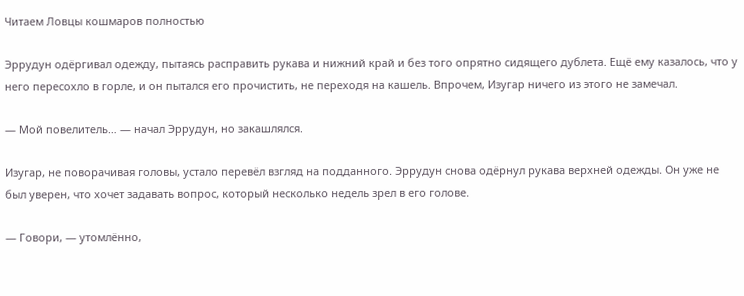Читаем Ловцы кошмаров полностью

Эррудун одёргивал одежду, пытаясь расправить рукава и нижний край и без того опрятно сидящего дублета. Ещё ему казалось, что у него пересохло в горле, и он пытался его прочистить, не переходя на кашель. Впрочем, Изугар ничего из этого не замечал.

— Мой повелитель… — начал Эррудун, но закашлялся.

Изугар, не поворачивая головы, устало перевёл взгляд на подданного. Эррудун снова одёрнул рукава верхней одежды. Он уже не был уверен, что хочет задавать вопрос, который несколько недель зрел в его голове.

— Говори, — утомлённо,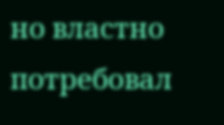но властно потребовал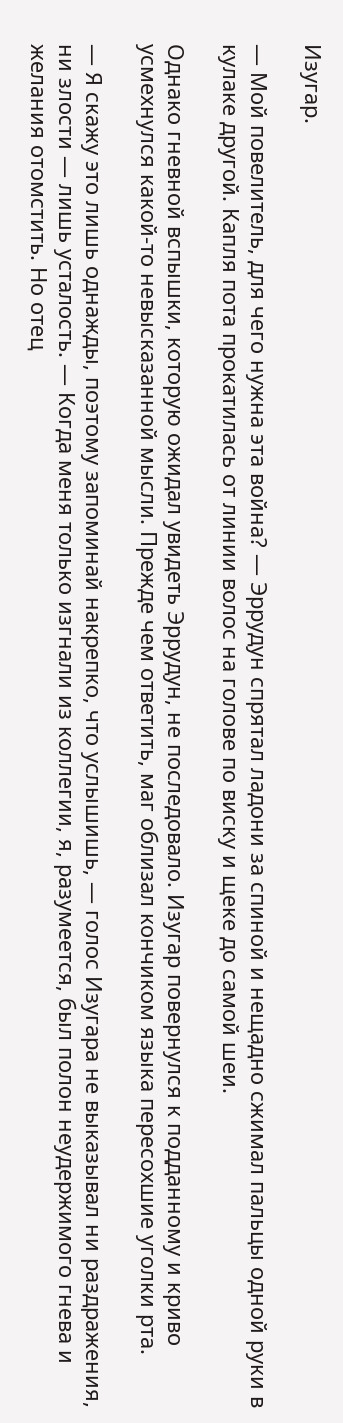Изугар.

— Мой повелитель, для чего нужна эта война? — Эррудун спрятал ладони за спиной и нещадно сжимал пальцы одной руки в кулаке другой. Капля пота прокатилась от линии волос на голове по виску и щеке до самой шеи.

Однако гневной вспышки, которую ожидал увидеть Эррудун, не последовало. Изугар повернулся к подданному и криво усмехнулся какой-то невысказанной мысли. Прежде чем ответить, маг облизал кончиком языка пересохшие уголки рта.

— Я скажу это лишь однажды, поэтому запоминай накрепко, что услышишь, — голос Изугара не выказывал ни раздражения, ни злости — лишь усталость. — Когда меня только изгнали из коллегии, я, разумеется, был полон неудержимого гнева и желания отомстить. Но отец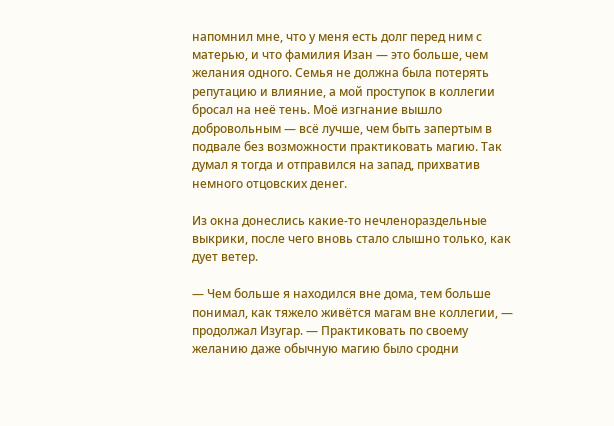напомнил мне, что у меня есть долг перед ним с матерью, и что фамилия Изан — это больше, чем желания одного. Семья не должна была потерять репутацию и влияние, а мой проступок в коллегии бросал на неё тень. Моё изгнание вышло добровольным — всё лучше, чем быть запертым в подвале без возможности практиковать магию. Так думал я тогда и отправился на запад, прихватив немного отцовских денег.

Из окна донеслись какие-то нечленораздельные выкрики, после чего вновь стало слышно только, как дует ветер.

— Чем больше я находился вне дома, тем больше понимал, как тяжело живётся магам вне коллегии, — продолжал Изугар. — Практиковать по своему желанию даже обычную магию было сродни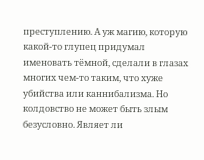преступлению. А уж магию, которую какой-то глупец придумал именовать тёмной, сделали в глазах многих чем-то таким, что хуже убийства или каннибализма. Но колдовство не может быть злым безусловно. Являет ли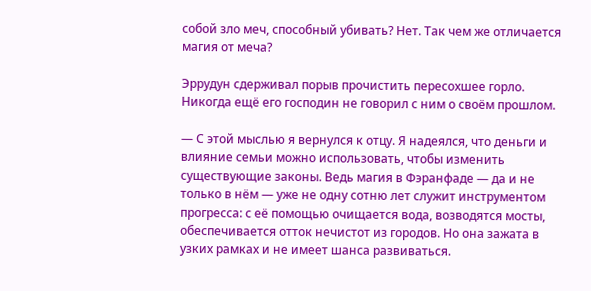собой зло меч, способный убивать? Нет. Так чем же отличается магия от меча?

Эррудун сдерживал порыв прочистить пересохшее горло. Никогда ещё его господин не говорил с ним о своём прошлом.

— С этой мыслью я вернулся к отцу. Я надеялся, что деньги и влияние семьи можно использовать, чтобы изменить существующие законы. Ведь магия в Фэранфаде — да и не только в нём — уже не одну сотню лет служит инструментом прогресса: с её помощью очищается вода, возводятся мосты, обеспечивается отток нечистот из городов. Но она зажата в узких рамках и не имеет шанса развиваться.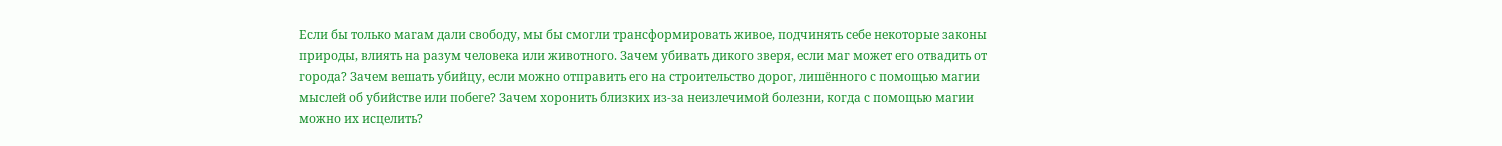Если бы только магам дали свободу, мы бы смогли трансформировать живое, подчинять себе некоторые законы природы, влиять на разум человека или животного. Зачем убивать дикого зверя, если маг может его отвадить от города? Зачем вешать убийцу, если можно отправить его на строительство дорог, лишённого с помощью магии мыслей об убийстве или побеге? Зачем хоронить близких из-за неизлечимой болезни, когда с помощью магии можно их исцелить?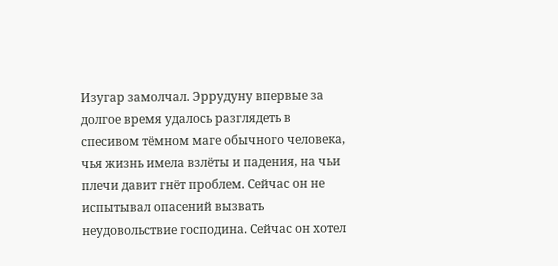Изугар замолчал. Эррудуну впервые за долгое время удалось разглядеть в спесивом тёмном маге обычного человека, чья жизнь имела взлёты и падения, на чьи плечи давит гнёт проблем. Сейчас он не испытывал опасений вызвать неудовольствие господина. Сейчас он хотел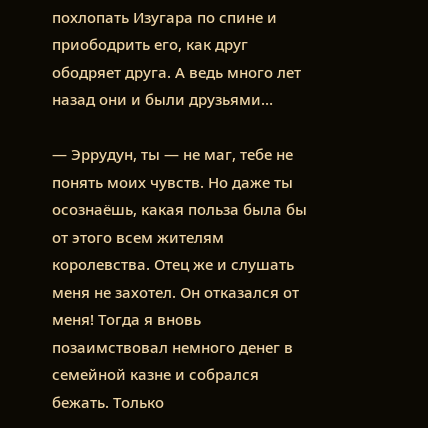похлопать Изугара по спине и приободрить его, как друг ободряет друга. А ведь много лет назад они и были друзьями…

— Эррудун, ты — не маг, тебе не понять моих чувств. Но даже ты осознаёшь, какая польза была бы от этого всем жителям королевства. Отец же и слушать меня не захотел. Он отказался от меня! Тогда я вновь позаимствовал немного денег в семейной казне и собрался бежать. Только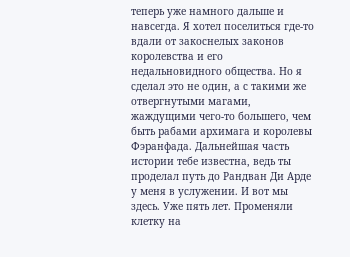теперь уже намного дальше и навсегда. Я хотел поселиться где-то вдали от закоснелых законов королевства и его недальновидного общества. Но я сделал это не один, а с такими же отвергнутыми магами, жаждущими чего-то большего, чем быть рабами архимага и королевы Фэранфада. Дальнейшая часть истории тебе известна, ведь ты проделал путь до Рандван Ди Арде у меня в услужении. И вот мы здесь. Уже пять лет. Променяли клетку на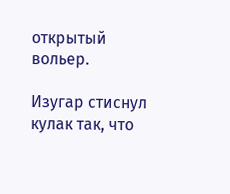открытый вольер.

Изугар стиснул кулак так, что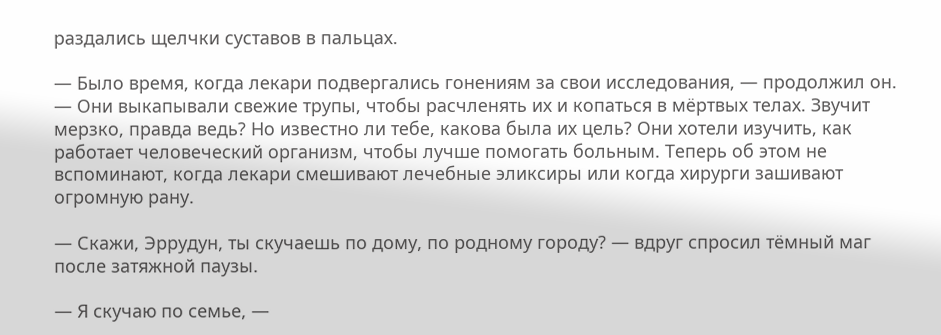раздались щелчки суставов в пальцах.

— Было время, когда лекари подвергались гонениям за свои исследования, — продолжил он. — Они выкапывали свежие трупы, чтобы расчленять их и копаться в мёртвых телах. Звучит мерзко, правда ведь? Но известно ли тебе, какова была их цель? Они хотели изучить, как работает человеческий организм, чтобы лучше помогать больным. Теперь об этом не вспоминают, когда лекари смешивают лечебные эликсиры или когда хирурги зашивают огромную рану.

— Скажи, Эррудун, ты скучаешь по дому, по родному городу? — вдруг спросил тёмный маг после затяжной паузы.

— Я скучаю по семье, —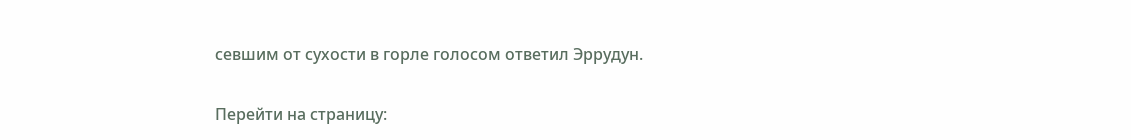севшим от сухости в горле голосом ответил Эррудун.

Перейти на страницу: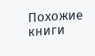Похожие книги